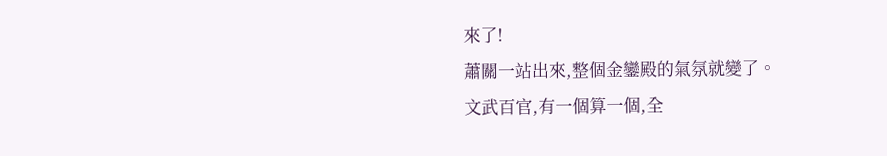來了!
蕭關一站出來,整個金鑾殿的氣氛就變了。
文武百官,有一個算一個,全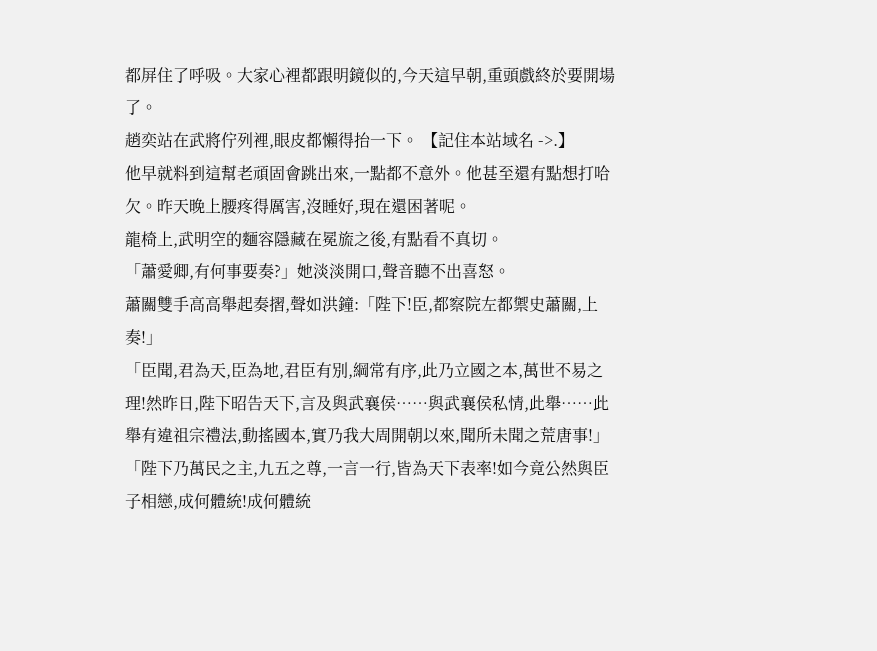都屏住了呼吸。大家心裡都跟明鏡似的,今天這早朝,重頭戲終於要開場了。
趙奕站在武將佇列裡,眼皮都懶得抬一下。 【記住本站域名 ->.】
他早就料到這幫老頑固會跳出來,一點都不意外。他甚至還有點想打哈欠。昨天晚上腰疼得厲害,沒睡好,現在還困著呢。
龍椅上,武明空的麵容隱藏在冕旒之後,有點看不真切。
「蕭愛卿,有何事要奏?」她淡淡開口,聲音聽不出喜怒。
蕭關雙手高高舉起奏摺,聲如洪鐘:「陛下!臣,都察院左都禦史蕭關,上奏!」
「臣聞,君為天,臣為地,君臣有別,綱常有序,此乃立國之本,萬世不易之理!然昨日,陛下昭告天下,言及與武襄侯……與武襄侯私情,此舉……此舉有違祖宗禮法,動搖國本,實乃我大周開朝以來,聞所未聞之荒唐事!」
「陛下乃萬民之主,九五之尊,一言一行,皆為天下表率!如今竟公然與臣子相戀,成何體統!成何體統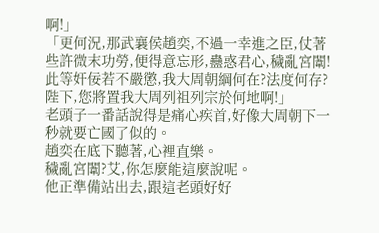啊!」
「更何況,那武襄侯趙奕,不過一幸進之臣,仗著些許微末功勞,便得意忘形,蠱惑君心,穢亂宮闈!此等奸佞若不嚴懲,我大周朝綱何在?法度何存?陛下,您將置我大周列祖列宗於何地啊!」
老頭子一番話說得是痛心疾首,好像大周朝下一秒就要亡國了似的。
趙奕在底下聽著,心裡直樂。
穢亂宮闈?艾,你怎麼能這麼說呢。
他正準備站出去,跟這老頭好好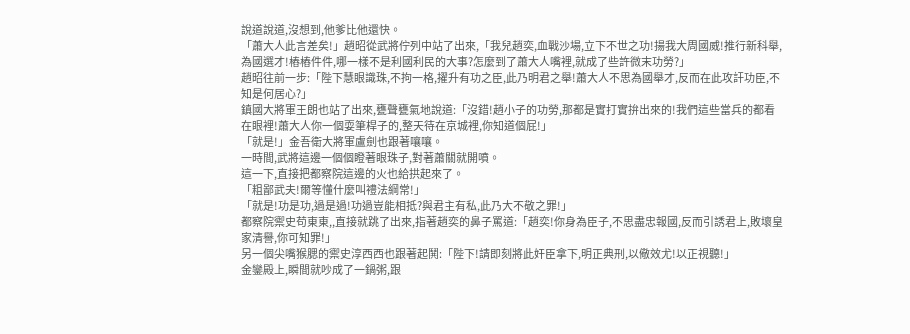說道說道,沒想到,他爹比他還快。
「蕭大人此言差矣!」趙昭從武將佇列中站了出來,「我兒趙奕,血戰沙場,立下不世之功!揚我大周國威!推行新科舉,為國選才!樁樁件件,哪一樣不是利國利民的大事?怎麼到了蕭大人嘴裡,就成了些許微末功勞?」
趙昭往前一步:「陛下慧眼識珠,不拘一格,擢升有功之臣,此乃明君之舉!蕭大人不思為國舉才,反而在此攻訐功臣,不知是何居心?」
鎮國大將軍王朗也站了出來,甕聲甕氣地說道:「沒錯!趙小子的功勞,那都是實打實拚出來的!我們這些當兵的都看在眼裡!蕭大人你一個耍筆桿子的,整天待在京城裡,你知道個屁!」
「就是!」金吾衛大將軍盧劍也跟著嚷嚷。
一時間,武將這邊一個個瞪著眼珠子,對著蕭關就開噴。
這一下,直接把都察院這邊的火也給拱起來了。
「粗鄙武夫!爾等懂什麼叫禮法綱常!」
「就是!功是功,過是過!功過豈能相抵?與君主有私,此乃大不敬之罪!」
都察院禦史苟東東,,直接就跳了出來,指著趙奕的鼻子罵道:「趙奕!你身為臣子,不思盡忠報國,反而引誘君上,敗壞皇家清譽,你可知罪!」
另一個尖嘴猴腮的禦史淳西西也跟著起鬨:「陛下!請即刻將此奸臣拿下,明正典刑,以儆效尤!以正視聽!」
金鑾殿上,瞬間就吵成了一鍋粥,跟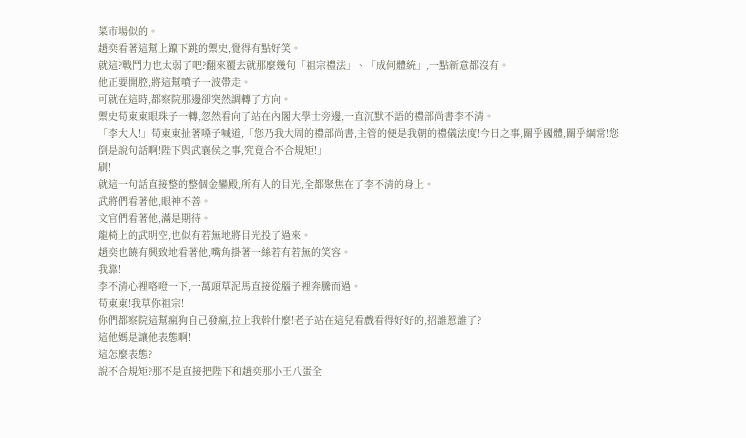菜市場似的。
趙奕看著這幫上躥下跳的禦史,覺得有點好笑。
就這?戰鬥力也太弱了吧?翻來覆去就那麼幾句「祖宗禮法」、「成何體統」,一點新意都沒有。
他正要開腔,將這幫噴子一波帶走。
可就在這時,都察院那邊卻突然調轉了方向。
禦史苟東東眼珠子一轉,忽然看向了站在內閣大學士旁邊,一直沉默不語的禮部尚書李不清。
「李大人!」苟東東扯著嗓子喊道,「您乃我大周的禮部尚書,主管的便是我朝的禮儀法度!今日之事,關乎國體,關乎綱常!您倒是說句話啊!陛下與武襄侯之事,究竟合不合規矩!」
刷!
就這一句話直接整的整個金鑾殿,所有人的目光,全都聚焦在了李不清的身上。
武將們看著他,眼神不善。
文官們看著他,滿是期待。
龍椅上的武明空,也似有若無地將目光投了過來。
趙奕也饒有興致地看著他,嘴角掛著一絲若有若無的笑容。
我靠!
李不清心裡咯噔一下,一萬頭草泥馬直接從腦子裡奔騰而過。
苟東東!我草你祖宗!
你們都察院這幫瘋狗自己發瘋,拉上我幹什麼!老子站在這兒看戲看得好好的,招誰惹誰了?
這他媽是讓他表態啊!
這怎麼表態?
說不合規矩?那不是直接把陛下和趙奕那小王八蛋全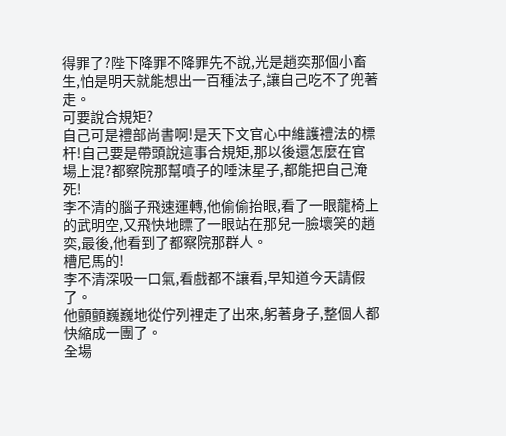得罪了?陛下降罪不降罪先不說,光是趙奕那個小畜生,怕是明天就能想出一百種法子,讓自己吃不了兜著走。
可要說合規矩?
自己可是禮部尚書啊!是天下文官心中維護禮法的標杆!自己要是帶頭說這事合規矩,那以後還怎麼在官場上混?都察院那幫噴子的唾沫星子,都能把自己淹死!
李不清的腦子飛速運轉,他偷偷抬眼,看了一眼龍椅上的武明空,又飛快地瞟了一眼站在那兒一臉壞笑的趙奕,最後,他看到了都察院那群人。
槽尼馬的!
李不清深吸一口氣,看戲都不讓看,早知道今天請假了。
他顫顫巍巍地從佇列裡走了出來,躬著身子,整個人都快縮成一團了。
全場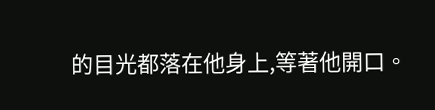的目光都落在他身上,等著他開口。